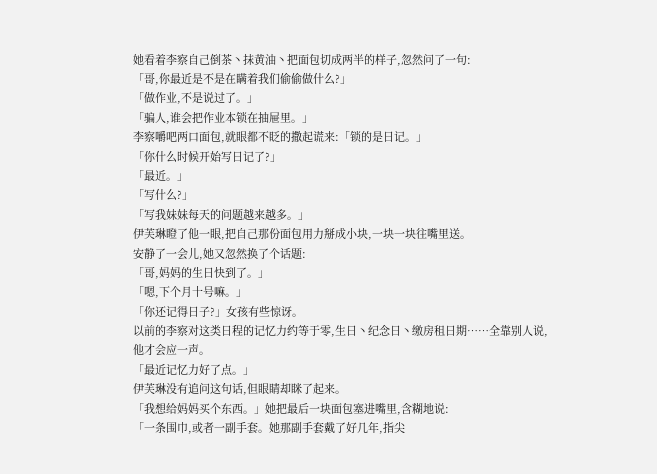她看着李察自己倒茶丶抹黄油丶把面包切成两半的样子,忽然问了一句:
「哥,你最近是不是在瞒着我们偷偷做什么?」
「做作业,不是说过了。」
「骗人,谁会把作业本锁在抽屉里。」
李察嚼吧两口面包,就眼都不眨的撒起谎来:「锁的是日记。」
「你什么时候开始写日记了?」
「最近。」
「写什么?」
「写我妹妹每天的问题越来越多。」
伊芙琳瞪了他一眼,把自己那份面包用力掰成小块,一块一块往嘴里送。
安静了一会儿,她又忽然换了个话题:
「哥,妈妈的生日快到了。」
「嗯,下个月十号嘛。」
「你还记得日子?」女孩有些惊讶。
以前的李察对这类日程的记忆力约等于零,生日丶纪念日丶缴房租日期……全靠别人说,他才会应一声。
「最近记忆力好了点。」
伊芙琳没有追问这句话,但眼睛却眯了起来。
「我想给妈妈买个东西。」她把最后一块面包塞进嘴里,含糊地说:
「一条围巾,或者一副手套。她那副手套戴了好几年,指尖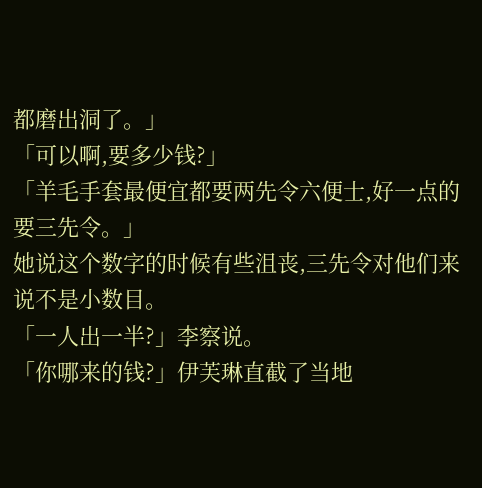都磨出洞了。」
「可以啊,要多少钱?」
「羊毛手套最便宜都要两先令六便士,好一点的要三先令。」
她说这个数字的时候有些沮丧,三先令对他们来说不是小数目。
「一人出一半?」李察说。
「你哪来的钱?」伊芙琳直截了当地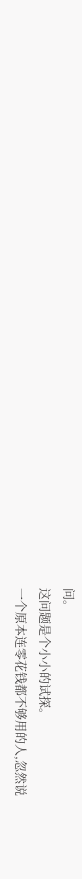问。
这问题是个小小的试探。
一个原本连零花钱都不够用的人,忽然说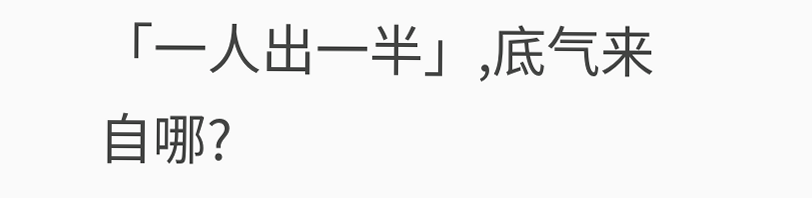「一人出一半」,底气来自哪?